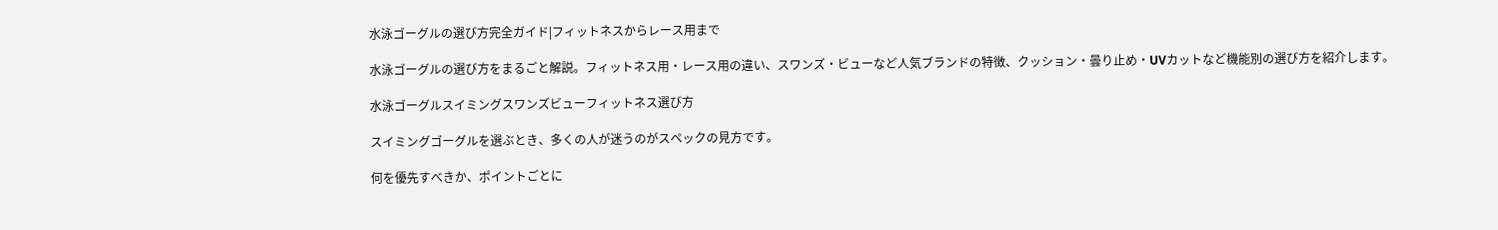水泳ゴーグルの選び方完全ガイド|フィットネスからレース用まで

水泳ゴーグルの選び方をまるごと解説。フィットネス用・レース用の違い、スワンズ・ビューなど人気ブランドの特徴、クッション・曇り止め・UVカットなど機能別の選び方を紹介します。

水泳ゴーグルスイミングスワンズビューフィットネス選び方

スイミングゴーグルを選ぶとき、多くの人が迷うのがスペックの見方です。

何を優先すべきか、ポイントごとに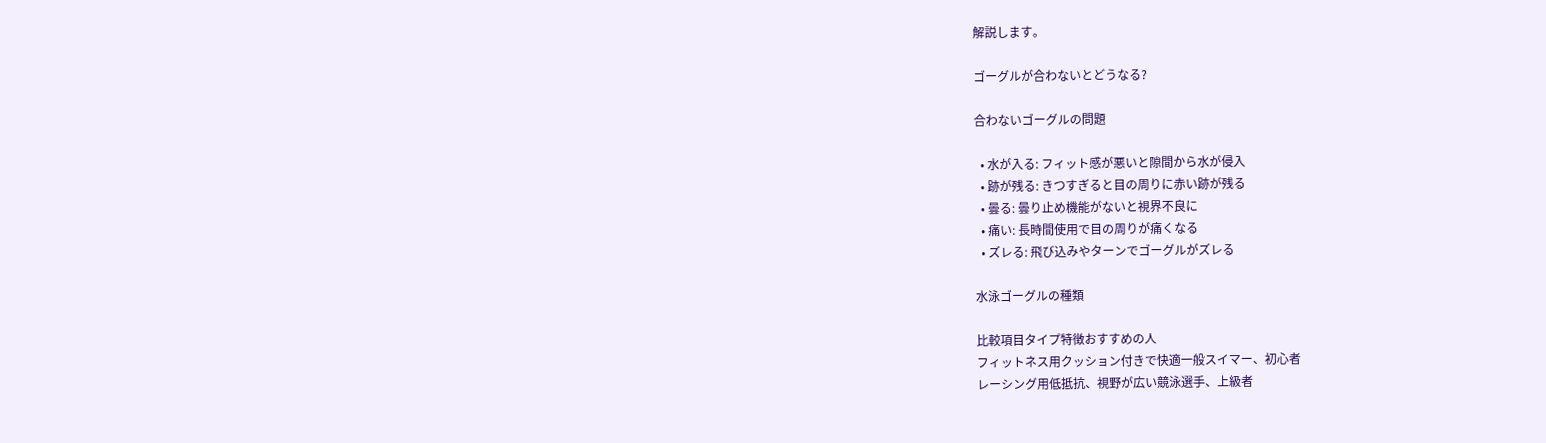解説します。

ゴーグルが合わないとどうなる?

合わないゴーグルの問題

  • 水が入る: フィット感が悪いと隙間から水が侵入
  • 跡が残る: きつすぎると目の周りに赤い跡が残る
  • 曇る: 曇り止め機能がないと視界不良に
  • 痛い: 長時間使用で目の周りが痛くなる
  • ズレる: 飛び込みやターンでゴーグルがズレる

水泳ゴーグルの種類

比較項目タイプ特徴おすすめの人
フィットネス用クッション付きで快適一般スイマー、初心者
レーシング用低抵抗、視野が広い競泳選手、上級者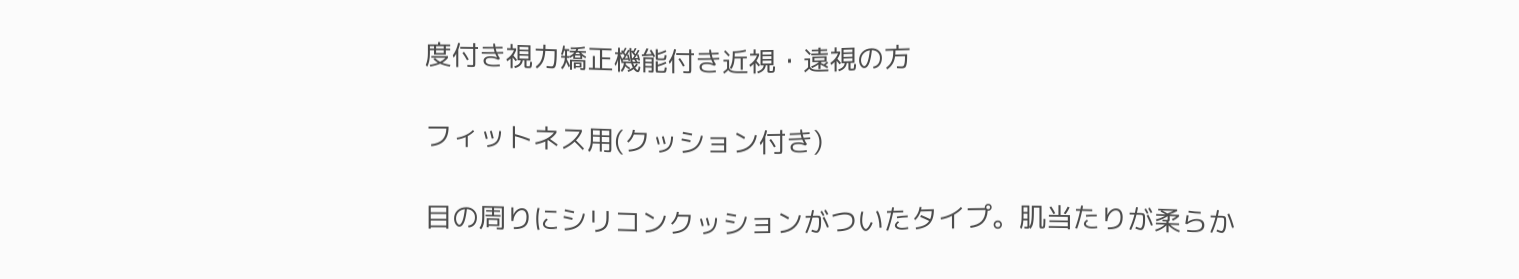度付き視力矯正機能付き近視・遠視の方

フィットネス用(クッション付き)

目の周りにシリコンクッションがついたタイプ。肌当たりが柔らか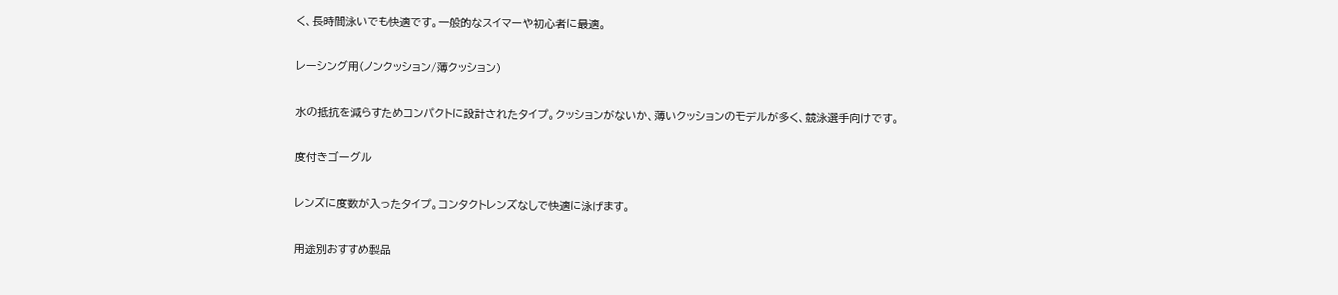く、長時間泳いでも快適です。一般的なスイマーや初心者に最適。

レーシング用(ノンクッション/薄クッション)

水の抵抗を減らすためコンパクトに設計されたタイプ。クッションがないか、薄いクッションのモデルが多く、競泳選手向けです。

度付きゴーグル

レンズに度数が入ったタイプ。コンタクトレンズなしで快適に泳げます。

用途別おすすめ製品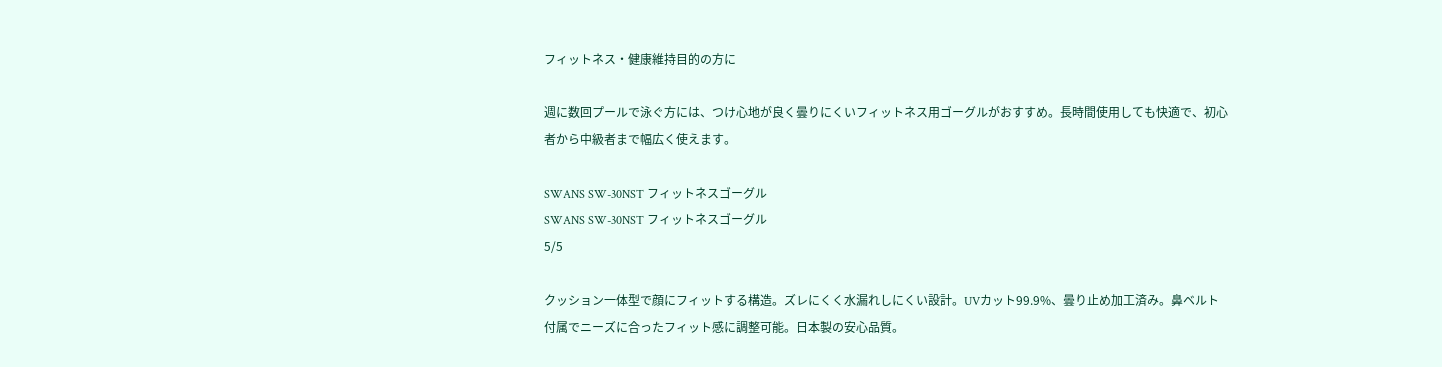フィットネス・健康維持目的の方に

週に数回プールで泳ぐ方には、つけ心地が良く曇りにくいフィットネス用ゴーグルがおすすめ。長時間使用しても快適で、初心者から中級者まで幅広く使えます。

SWANS SW-30NST フィットネスゴーグル
SWANS SW-30NST フィットネスゴーグル
5/5

クッション一体型で顔にフィットする構造。ズレにくく水漏れしにくい設計。UVカット99.9%、曇り止め加工済み。鼻ベルト付属でニーズに合ったフィット感に調整可能。日本製の安心品質。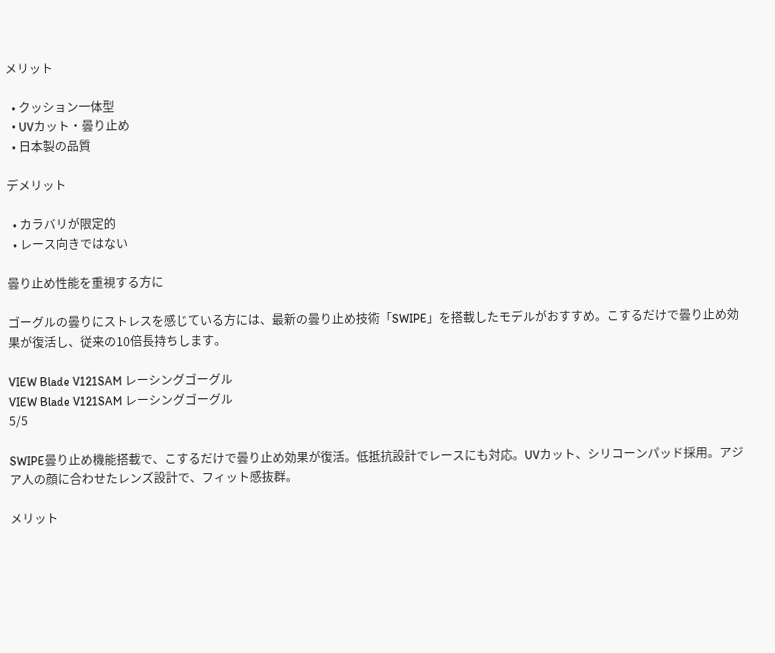メリット

  • クッション一体型
  • UVカット・曇り止め
  • 日本製の品質

デメリット

  • カラバリが限定的
  • レース向きではない

曇り止め性能を重視する方に

ゴーグルの曇りにストレスを感じている方には、最新の曇り止め技術「SWIPE」を搭載したモデルがおすすめ。こするだけで曇り止め効果が復活し、従来の10倍長持ちします。

VIEW Blade V121SAM レーシングゴーグル
VIEW Blade V121SAM レーシングゴーグル
5/5

SWIPE曇り止め機能搭載で、こするだけで曇り止め効果が復活。低抵抗設計でレースにも対応。UVカット、シリコーンパッド採用。アジア人の顔に合わせたレンズ設計で、フィット感抜群。

メリット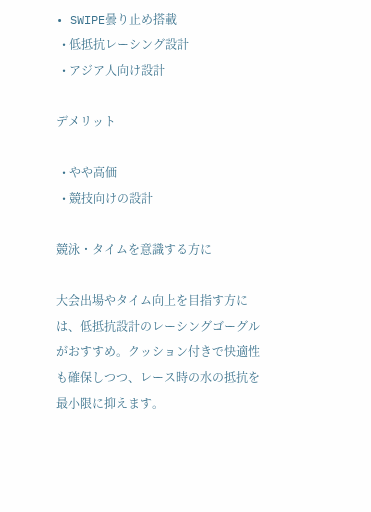• SWIPE曇り止め搭載
  • 低抵抗レーシング設計
  • アジア人向け設計

デメリット

  • やや高価
  • 競技向けの設計

競泳・タイムを意識する方に

大会出場やタイム向上を目指す方には、低抵抗設計のレーシングゴーグルがおすすめ。クッション付きで快適性も確保しつつ、レース時の水の抵抗を最小限に抑えます。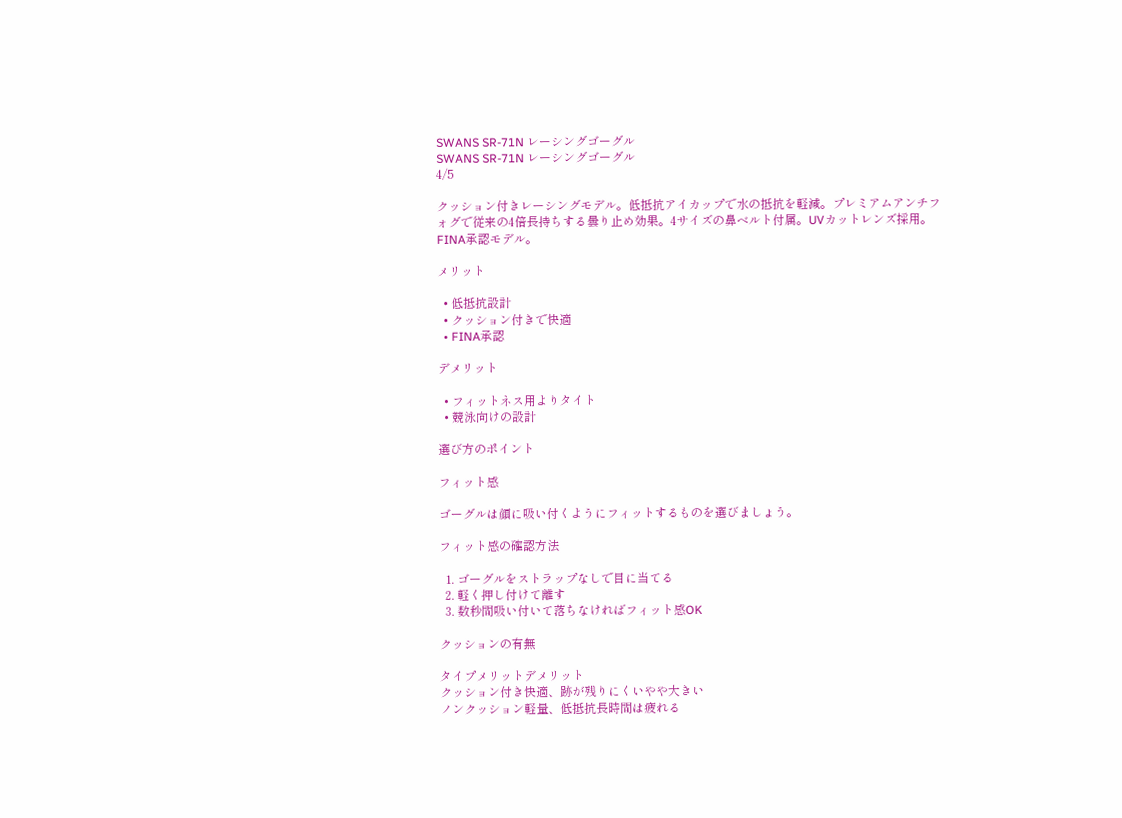SWANS SR-71N レーシングゴーグル
SWANS SR-71N レーシングゴーグル
4/5

クッション付きレーシングモデル。低抵抗アイカップで水の抵抗を軽減。プレミアムアンチフォグで従来の4倍長持ちする曇り止め効果。4サイズの鼻ベルト付属。UVカットレンズ採用。FINA承認モデル。

メリット

  • 低抵抗設計
  • クッション付きで快適
  • FINA承認

デメリット

  • フィットネス用よりタイト
  • 競泳向けの設計

選び方のポイント

フィット感

ゴーグルは顔に吸い付くようにフィットするものを選びましょう。

フィット感の確認方法

  1. ゴーグルをストラップなしで目に当てる
  2. 軽く押し付けて離す
  3. 数秒間吸い付いて落ちなければフィット感OK

クッションの有無

タイプメリットデメリット
クッション付き快適、跡が残りにくいやや大きい
ノンクッション軽量、低抵抗長時間は疲れる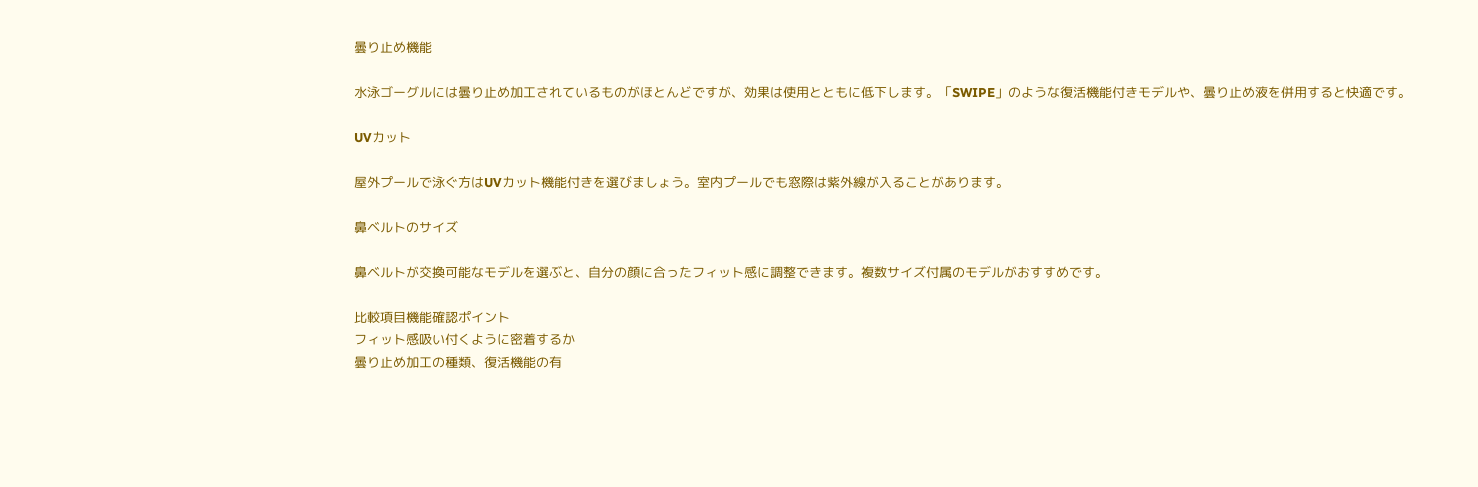曇り止め機能

水泳ゴーグルには曇り止め加工されているものがほとんどですが、効果は使用とともに低下します。「SWIPE」のような復活機能付きモデルや、曇り止め液を併用すると快適です。

UVカット

屋外プールで泳ぐ方はUVカット機能付きを選びましょう。室内プールでも窓際は紫外線が入ることがあります。

鼻ベルトのサイズ

鼻ベルトが交換可能なモデルを選ぶと、自分の顔に合ったフィット感に調整できます。複数サイズ付属のモデルがおすすめです。

比較項目機能確認ポイント
フィット感吸い付くように密着するか
曇り止め加工の種類、復活機能の有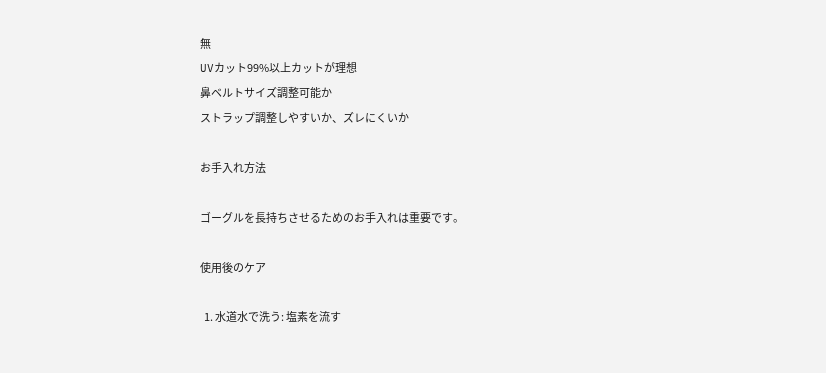無
UVカット99%以上カットが理想
鼻ベルトサイズ調整可能か
ストラップ調整しやすいか、ズレにくいか

お手入れ方法

ゴーグルを長持ちさせるためのお手入れは重要です。

使用後のケア

  1. 水道水で洗う: 塩素を流す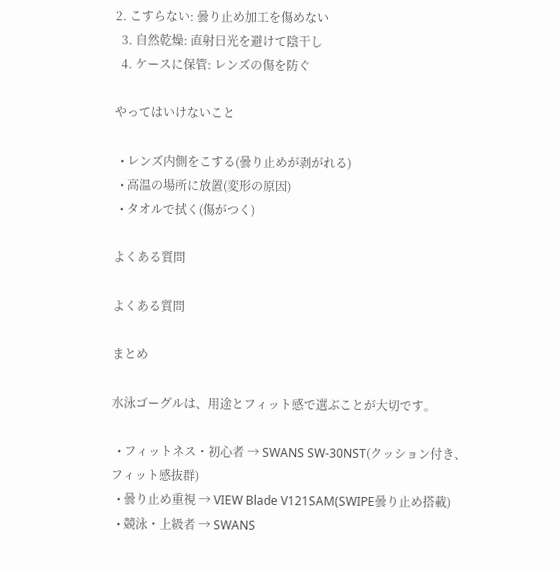2. こすらない: 曇り止め加工を傷めない
  3. 自然乾燥: 直射日光を避けて陰干し
  4. ケースに保管: レンズの傷を防ぐ

やってはいけないこと

  • レンズ内側をこする(曇り止めが剥がれる)
  • 高温の場所に放置(変形の原因)
  • タオルで拭く(傷がつく)

よくある質問

よくある質問

まとめ

水泳ゴーグルは、用途とフィット感で選ぶことが大切です。

  • フィットネス・初心者 → SWANS SW-30NST(クッション付き、フィット感抜群)
  • 曇り止め重視 → VIEW Blade V121SAM(SWIPE曇り止め搭載)
  • 競泳・上級者 → SWANS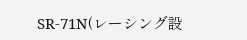SR-71N(レーシング設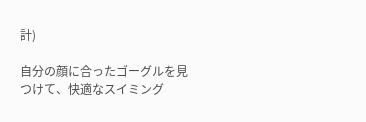計)

自分の顔に合ったゴーグルを見つけて、快適なスイミング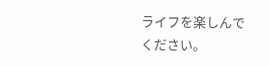ライフを楽しんでください。